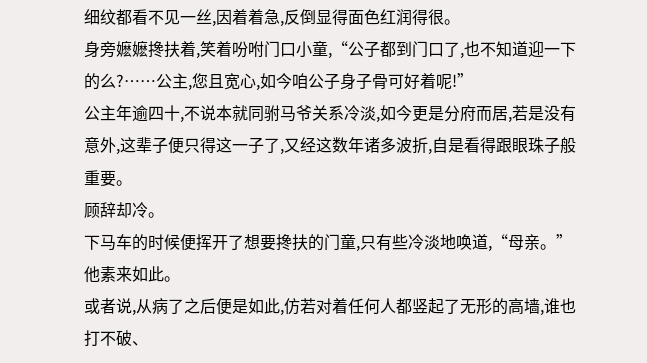细纹都看不见一丝,因着着急,反倒显得面色红润得很。
身旁嬷嬷搀扶着,笑着吩咐门口小童,“公子都到门口了,也不知道迎一下的么?……公主,您且宽心,如今咱公子身子骨可好着呢!”
公主年逾四十,不说本就同驸马爷关系冷淡,如今更是分府而居,若是没有意外,这辈子便只得这一子了,又经这数年诸多波折,自是看得跟眼珠子般重要。
顾辞却冷。
下马车的时候便挥开了想要搀扶的门童,只有些冷淡地唤道,“母亲。”
他素来如此。
或者说,从病了之后便是如此,仿若对着任何人都竖起了无形的高墙,谁也打不破、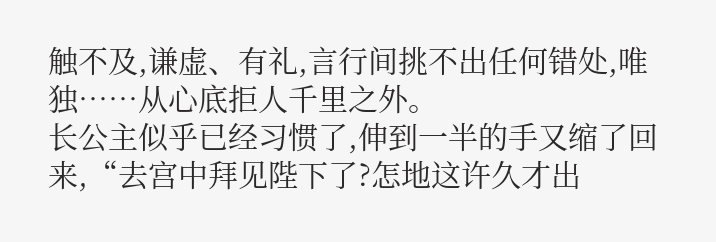触不及,谦虚、有礼,言行间挑不出任何错处,唯独……从心底拒人千里之外。
长公主似乎已经习惯了,伸到一半的手又缩了回来,“去宫中拜见陛下了?怎地这许久才出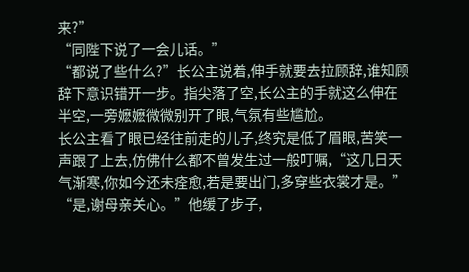来?”
“同陛下说了一会儿话。”
“都说了些什么?”长公主说着,伸手就要去拉顾辞,谁知顾辞下意识错开一步。指尖落了空,长公主的手就这么伸在半空,一旁嬷嬷微微别开了眼,气氛有些尴尬。
长公主看了眼已经往前走的儿子,终究是低了眉眼,苦笑一声跟了上去,仿佛什么都不曾发生过一般叮嘱,“这几日天气渐寒,你如今还未痊愈,若是要出门,多穿些衣裳才是。”
“是,谢母亲关心。”他缓了步子,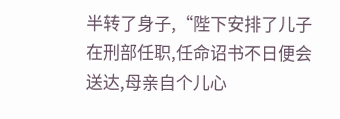半转了身子,“陛下安排了儿子在刑部任职,任命诏书不日便会送达,母亲自个儿心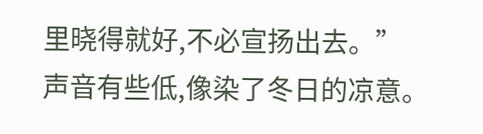里晓得就好,不必宣扬出去。”
声音有些低,像染了冬日的凉意。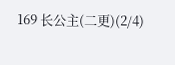169 长公主(二更)(2/4)